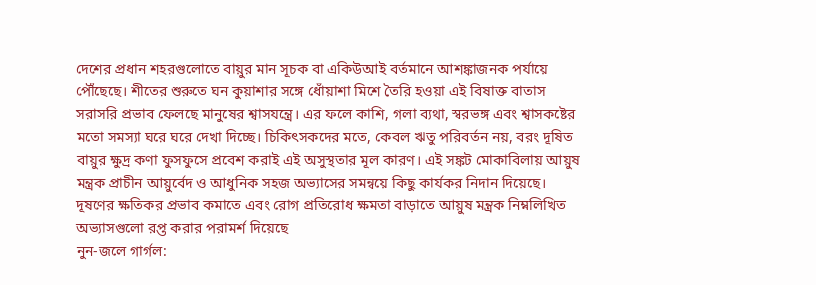দেশের প্রধান শহরগুলোতে বায়ুর মান সূচক বা একিউআই বর্তমানে আশঙ্কাজনক পর্যায়ে পৌঁছেছে। শীতের শুরুতে ঘন কুয়াশার সঙ্গে ধোঁয়াশা মিশে তৈরি হওয়া এই বিষাক্ত বাতাস সরাসরি প্রভাব ফেলছে মানুষের শ্বাসযন্ত্রে। এর ফলে কাশি, গলা ব্যথা, স্বরভঙ্গ এবং শ্বাসকষ্টের মতো সমস্যা ঘরে ঘরে দেখা দিচ্ছে। চিকিৎসকদের মতে, কেবল ঋতু পরিবর্তন নয়, বরং দূষিত বায়ুর ক্ষুদ্র কণা ফুসফুসে প্রবেশ করাই এই অসুস্থতার মূল কারণ। এই সঙ্কট মোকাবিলায় আয়ুষ মন্ত্রক প্রাচীন আয়ুর্বেদ ও আধুনিক সহজ অভ্যাসের সমন্বয়ে কিছু কার্যকর নিদান দিয়েছে।
দূষণের ক্ষতিকর প্রভাব কমাতে এবং রোগ প্রতিরোধ ক্ষমতা বাড়াতে আয়ুষ মন্ত্রক নিম্নলিখিত অভ্যাসগুলো রপ্ত করার পরামর্শ দিয়েছে
নুন-জলে গার্গল: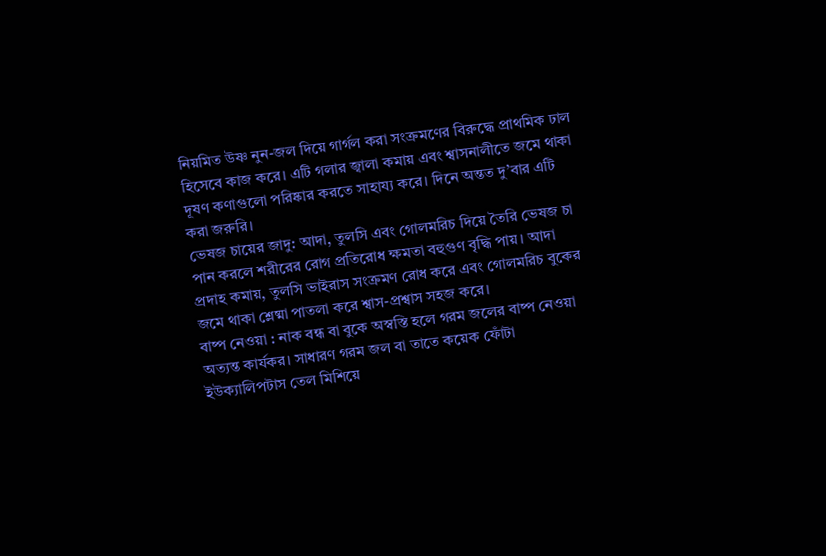নিয়মিত উষ্ণ নুন-জল দিয়ে গার্গল করা সংক্রমণের বিরুদ্ধে প্রাথমিক ঢাল হিসেবে কাজ করে। এটি গলার জ্বালা কমায় এবং শ্বাসনালীতে জমে থাকা দূষণ কণাগুলো পরিষ্কার করতে সাহায্য করে। দিনে অন্তত দু’বার এটি করা জরুরি।
ভেষজ চায়ের জাদু: আদা, তুলসি এবং গোলমরিচ দিয়ে তৈরি ভেষজ চা পান করলে শরীরের রোগ প্রতিরোধ ক্ষমতা বহুগুণ বৃদ্ধি পায়। আদা প্রদাহ কমায়, তুলসি ভাইরাস সংক্রমণ রোধ করে এবং গোলমরিচ বুকের জমে থাকা শ্লেষ্মা পাতলা করে শ্বাস-প্রশ্বাস সহজ করে।
বাষ্প নেওয়া : নাক বন্ধ বা বুকে অস্বস্তি হলে গরম জলের বাষ্প নেওয়া অত্যন্ত কার্যকর। সাধারণ গরম জল বা তাতে কয়েক ফোঁটা ইউক্যালিপটাস তেল মিশিয়ে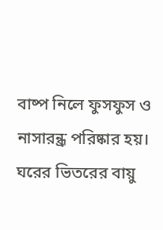বাষ্প নিলে ফুসফুস ও নাসারন্ধ্র পরিষ্কার হয়।
ঘরের ভিতরের বায়ু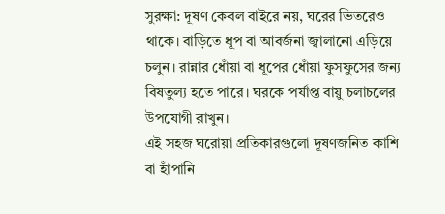সুরক্ষা: দূষণ কেবল বাইরে নয়, ঘরের ভিতরেও থাকে। বাড়িতে ধূপ বা আবর্জনা জ্বালানো এড়িয়ে চলুন। রান্নার ধোঁয়া বা ধূপের ধোঁয়া ফুসফুসের জন্য বিষতুল্য হতে পারে। ঘরকে পর্যাপ্ত বায়ু চলাচলের উপযোগী রাখুন।
এই সহজ ঘরোয়া প্রতিকারগুলো দূষণজনিত কাশি বা হাঁপানি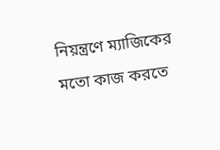নিয়ন্ত্রণে ম্যাজিকের মতো কাজ করতে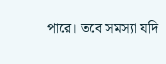পারে। তবে সমস্যা যদি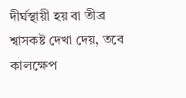দীর্ঘস্থায়ী হয় বা তীব্র শ্বাসকষ্ট দেখা দেয়, তবে কালক্ষেপ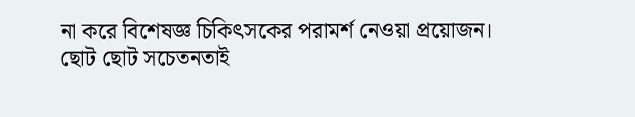না করে বিশেষজ্ঞ চিকিৎসকের পরামর্শ নেওয়া প্রয়োজন। ছোট ছোট সচেতনতাই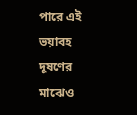পারে এই ভয়াবহ দূষণের মাঝেও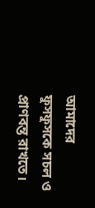আমাদের ফুসফুসকে সচল ও প্রাণবন্ত রাখতে।